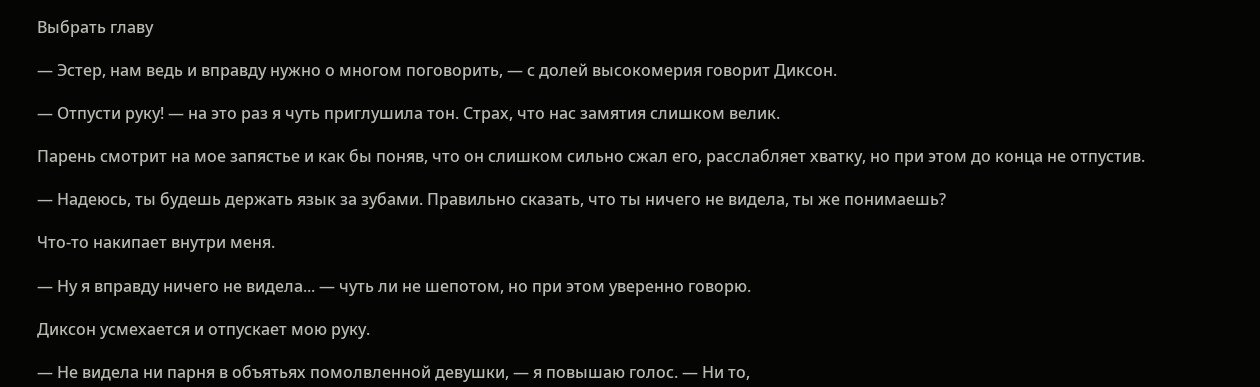Выбрать главу

— Эстер, нам ведь и вправду нужно о многом поговорить, — с долей высокомерия говорит Диксон.

— Отпусти руку! — на это раз я чуть приглушила тон. Страх, что нас замятия слишком велик.

Парень смотрит на мое запястье и как бы поняв, что он слишком сильно сжал его, расслабляет хватку, но при этом до конца не отпустив.

— Надеюсь, ты будешь держать язык за зубами. Правильно сказать, что ты ничего не видела, ты же понимаешь?

Что-то накипает внутри меня.

— Ну я вправду ничего не видела... — чуть ли не шепотом, но при этом уверенно говорю.

Диксон усмехается и отпускает мою руку.

— Не видела ни парня в объятьях помолвленной девушки, — я повышаю голос. — Ни то,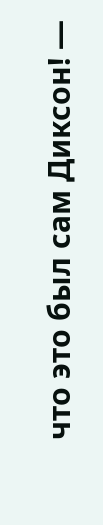что это был сам Диксон! —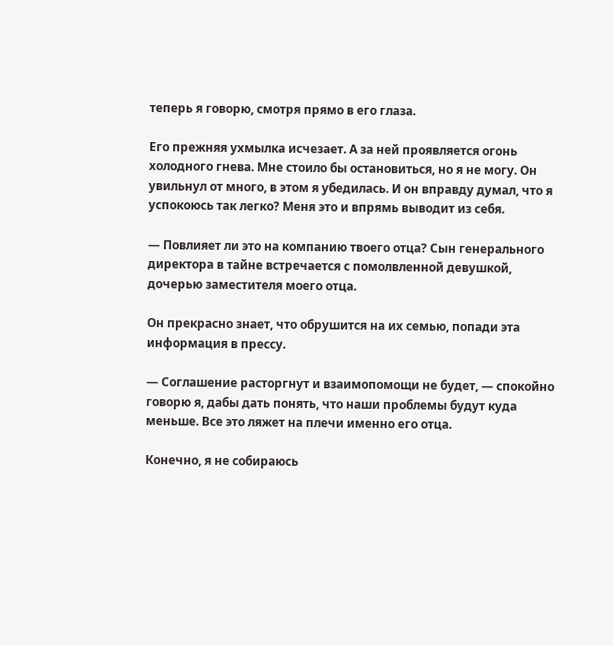теперь я говорю, смотря прямо в его глаза.

Его прежняя ухмылка исчезает. А за ней проявляется огонь холодного гнева. Мне стоило бы остановиться, но я не могу. Он увильнул от много, в этом я убедилась. И он вправду думал, что я успокоюсь так легко? Меня это и впрямь выводит из себя.

— Повлияет ли это на компанию твоего отца? Сын генерального директора в тайне встречается с помолвленной девушкой, дочерью заместителя моего отца.

Он прекрасно знает, что обрушится на их семью, попади эта информация в прессу.

— Соглашение расторгнут и взаимопомощи не будет, — спокойно говорю я, дабы дать понять, что наши проблемы будут куда меньше. Все это ляжет на плечи именно его отца.

Конечно, я не собираюсь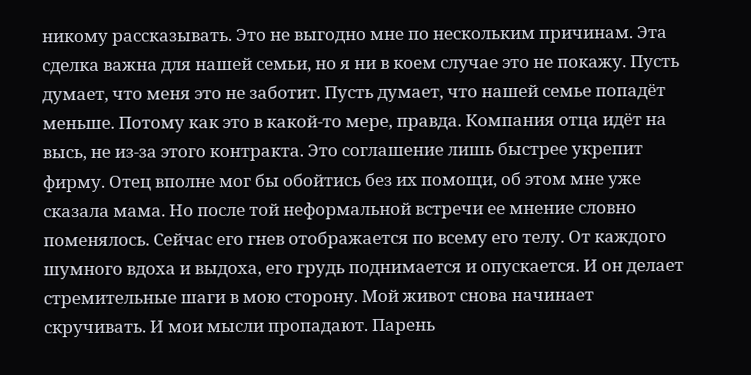никому рассказывать. Это не выгодно мне по нескольким причинам. Эта сделка важна для нашей семьи, но я ни в коем случае это не покажу. Пусть думает, что меня это не заботит. Пусть думает, что нашей семье попадёт меньше. Потому как это в какой-то мере, правда. Компания отца идёт на высь, не из-за этого контракта. Это соглашение лишь быстрее укрепит фирму. Отец вполне мог бы обойтись без их помощи, об этом мне уже сказала мама. Но после той неформальной встречи ее мнение словно поменялось. Сейчас его гнев отображается по всему его телу. От каждого шумного вдоха и выдоха, его грудь поднимается и опускается. И он делает стремительные шаги в мою сторону. Мой живот снова начинает скручивать. И мои мысли пропадают. Парень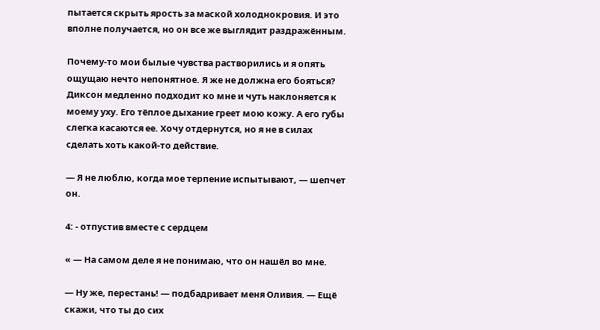пытается скрыть ярость за маской холоднокровия. И это вполне получается, но он все же выглядит раздражённым.

Почему-то мои былые чувства растворились и я опять ощущаю нечто непонятное. Я же не должна его бояться? Диксон медленно подходит ко мне и чуть наклоняется к моему уху. Его тёплое дыхание греет мою кожу. А его губы слегка касаются ее. Хочу отдернутся, но я не в силах сделать хоть какой-то действие.

— Я не люблю, когда мое терпение испытывают, — шепчет он.

4: - отпустив вместе с сердцем

« — На самом деле я не понимаю, что он нашёл во мне.

— Ну же, перестань! — подбадривает меня Оливия. — Ещё скажи, что ты до сих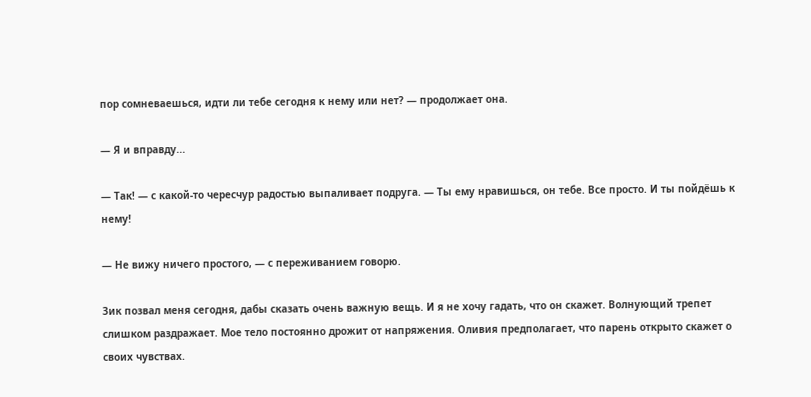пор сомневаешься, идти ли тебе сегодня к нему или нет? — продолжает она.

— Я и вправду...

— Так! — с какой-то чересчур радостью выпаливает подруга. — Ты ему нравишься, он тебе. Все просто. И ты пойдёшь к нему!

— Не вижу ничего простого, — с переживанием говорю.

Зик позвал меня сегодня, дабы сказать очень важную вещь. И я не хочу гадать, что он скажет. Волнующий трепет слишком раздражает. Мое тело постоянно дрожит от напряжения. Оливия предполагает, что парень открыто скажет о своих чувствах.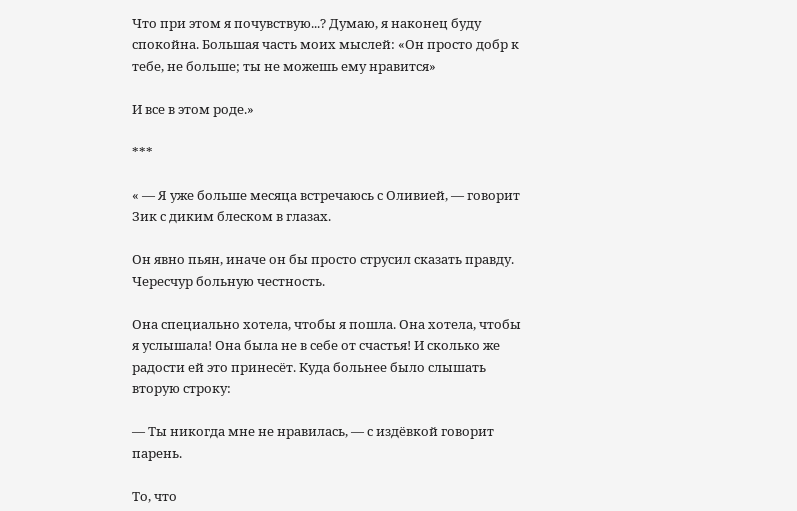Что при этом я почувствую...? Думаю, я наконец буду спокойна. Большая часть моих мыслей: «Он просто добр к тебе, не больше; ты не можешь ему нравится»

И все в этом роде.»

***

« — Я уже больше месяца встречаюсь с Оливией, — говорит Зик с диким блеском в глазах.

Он явно пьян, иначе он бы просто струсил сказать правду. Чересчур больную честность.

Она специально хотела, чтобы я пошла. Она хотела, чтобы я услышала! Она была не в себе от счастья! И сколько же радости ей это принесёт. Куда больнее было слышать вторую строку:

— Ты никогда мне не нравилась, — с издёвкой говорит парень.

То, что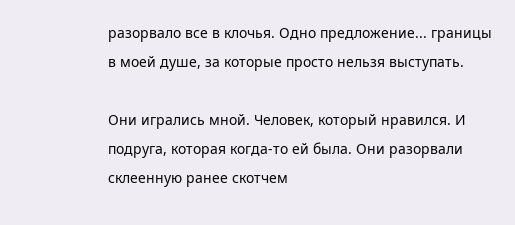разорвало все в клочья. Одно предложение... границы в моей душе, за которые просто нельзя выступать.

Они игрались мной. Человек, который нравился. И подруга, которая когда-то ей была. Они разорвали склеенную ранее скотчем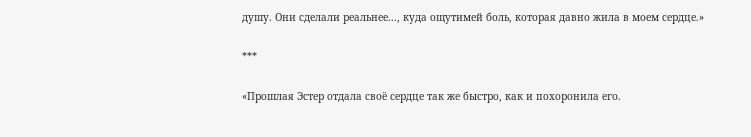душу. Они сделали реальнее..., куда ощутимей боль, которая давно жила в моем сердце.»

***

«Прошлая Эстер отдала своё сердце так же быстро, как и похоронила его.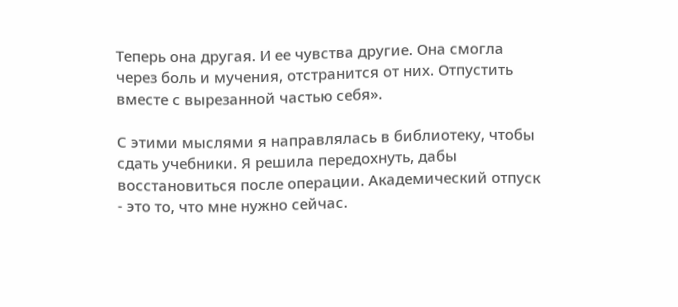Теперь она другая. И ее чувства другие. Она смогла через боль и мучения, отстранится от них. Отпустить вместе с вырезанной частью себя».

С этими мыслями я направлялась в библиотеку, чтобы сдать учебники. Я решила передохнуть, дабы восстановиться после операции. Академический отпуск - это то, что мне нужно сейчас.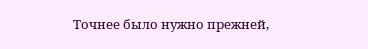Точнее было нужно прежней,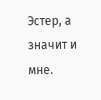Эстер, а значит и мне.